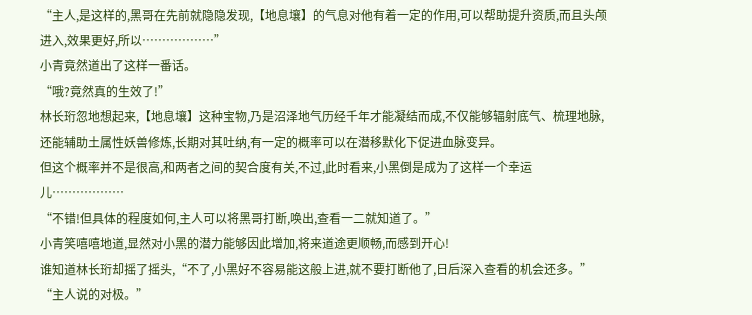“主人,是这样的,黑哥在先前就隐隐发现,【地息壤】的气息对他有着一定的作用,可以帮助提升资质,而且头颅进入,效果更好,所以………………”
小青竟然道出了这样一番话。
“哦?竟然真的生效了!”
林长珩忽地想起来,【地息壤】这种宝物,乃是沼泽地气历经千年才能凝结而成,不仅能够辐射底气、梳理地脉,还能辅助土属性妖兽修炼,长期对其吐纳,有一定的概率可以在潜移默化下促进血脉变异。
但这个概率并不是很高,和两者之间的契合度有关,不过,此时看来,小黑倒是成为了这样一个幸运儿………………
“不错!但具体的程度如何,主人可以将黑哥打断,唤出,查看一二就知道了。”
小青笑嘻嘻地道,显然对小黑的潜力能够因此增加,将来道途更顺畅,而感到开心!
谁知道林长珩却摇了摇头,“不了,小黑好不容易能这般上进,就不要打断他了,日后深入查看的机会还多。”
“主人说的对极。”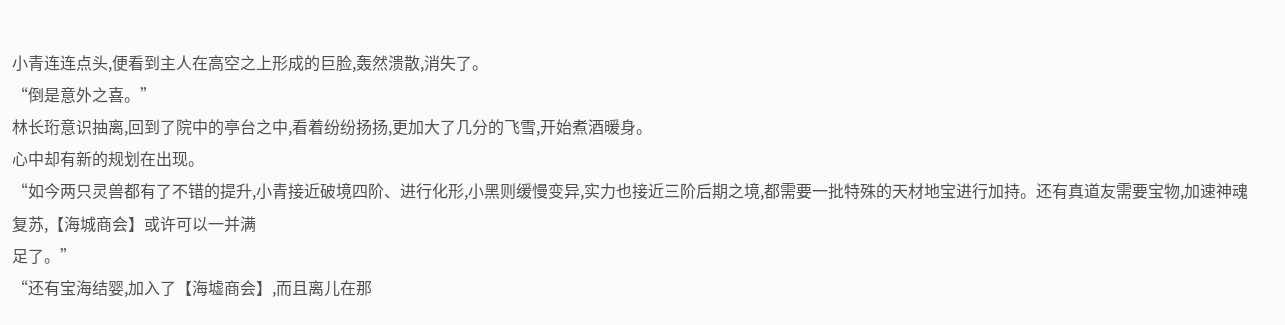小青连连点头,便看到主人在高空之上形成的巨脸,轰然溃散,消失了。
“倒是意外之喜。”
林长珩意识抽离,回到了院中的亭台之中,看着纷纷扬扬,更加大了几分的飞雪,开始煮酒暖身。
心中却有新的规划在出现。
“如今两只灵兽都有了不错的提升,小青接近破境四阶、进行化形,小黑则缓慢变异,实力也接近三阶后期之境,都需要一批特殊的天材地宝进行加持。还有真道友需要宝物,加速神魂复苏,【海城商会】或许可以一并满
足了。”
“还有宝海结婴,加入了【海墟商会】,而且离儿在那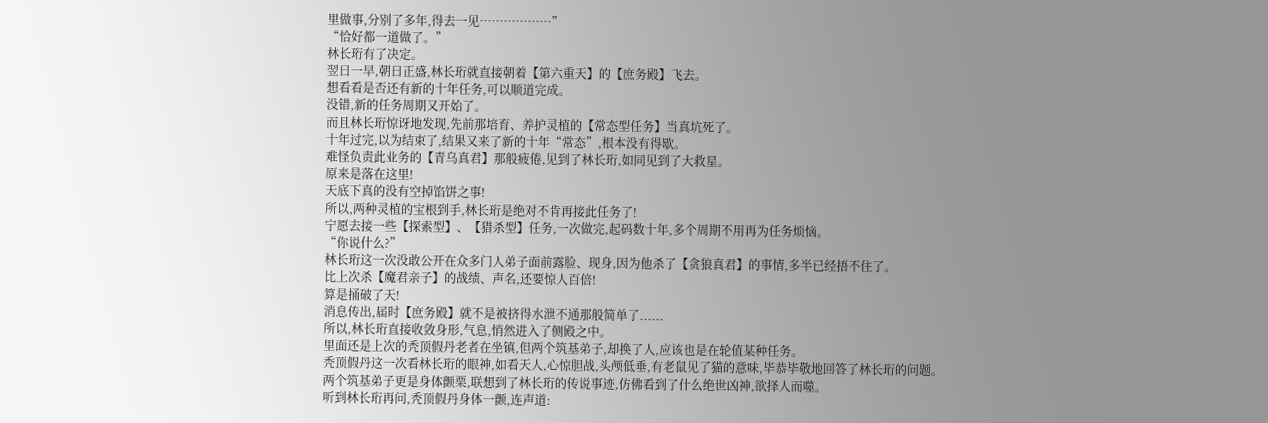里做事,分别了多年,得去一见………………”
“恰好都一道做了。”
林长珩有了决定。
翌日一早,朝日正盛,林长珩就直接朝着【第六重天】的【庶务殿】飞去。
想看看是否还有新的十年任务,可以顺道完成。
没错,新的任务周期又开始了。
而且林长珩惊讶地发现,先前那培育、养护灵植的【常态型任务】当真坑死了。
十年过完,以为结束了,结果又来了新的十年“常态”,根本没有得歇。
难怪负责此业务的【青乌真君】那般疲倦,见到了林长珩,如同见到了大救星。
原来是落在这里!
天底下真的没有空掉馅饼之事!
所以,两种灵植的宝根到手,林长珩是绝对不肯再接此任务了!
宁愿去接一些【探索型】、【猎杀型】任务,一次做完,起码数十年,多个周期不用再为任务烦恼。
“你说什么?”
林长珩这一次没敢公开在众多门人弟子面前露脸、现身,因为他杀了【贪狼真君】的事情,多半已经捂不住了。
比上次杀【魔君亲子】的战绩、声名,还要惊人百倍!
算是捅破了天!
消息传出,届时【庶务殿】就不是被挤得水泄不通那般简单了......
所以,林长珩直接收敛身形,气息,悄然进入了侧殿之中。
里面还是上次的秃顶假丹老者在坐镇,但两个筑基弟子,却换了人,应该也是在轮值某种任务。
秃顶假丹这一次看林长珩的眼神,如看天人,心惊胆战,头颅低垂,有老鼠见了猫的意味,毕恭毕敬地回答了林长珩的问题。
两个筑基弟子更是身体颤栗,联想到了林长珩的传说事迹,仿佛看到了什么绝世凶神,欲择人而噬。
听到林长珩再问,秃顶假丹身体一颤,连声道: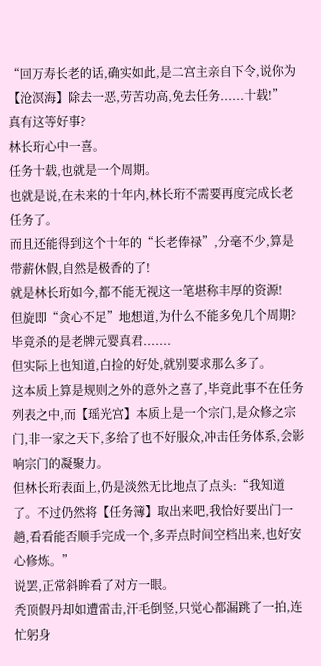“回万寿长老的话,确实如此,是二宫主亲自下令,说你为【沧溟海】除去一恶,劳苦功高,免去任务......十载!”
真有这等好事?
林长珩心中一喜。
任务十载,也就是一个周期。
也就是说,在未来的十年内,林长珩不需要再度完成长老任务了。
而且还能得到这个十年的“长老俸禄”,分毫不少,算是带薪休假,自然是极香的了!
就是林长珩如今,都不能无视这一笔堪称丰厚的资源!
但旋即“贪心不足”地想道,为什么不能多免几个周期?毕竟杀的是老牌元婴真君.......
但实际上也知道,白捡的好处,就别要求那么多了。
这本质上算是规则之外的意外之喜了,毕竟此事不在任务列表之中,而【瑶光宫】本质上是一个宗门,是众修之宗门,非一家之天下,多给了也不好服众,冲击任务体系,会影响宗门的凝聚力。
但林长珩表面上,仍是淡然无比地点了点头:“我知道了。不过仍然将【任务簿】取出来吧,我恰好要出门一趟,看看能否顺手完成一个,多弄点时间空档出来,也好安心修炼。”
说罢,正常斜眸看了对方一眼。
秃顶假丹却如遭雷击,汗毛倒竖,只觉心都漏跳了一拍,连忙躬身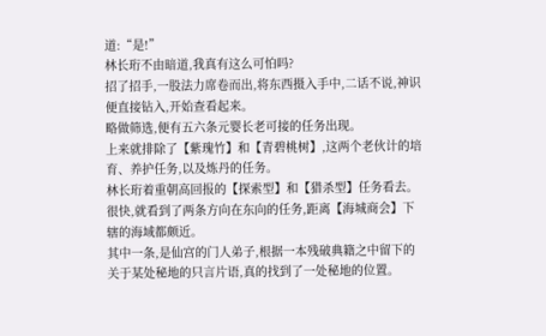道:“是!”
林长珩不由暗道,我真有这么可怕吗?
招了招手,一股法力席卷而出,将东西摄入手中,二话不说,神识便直接钻入,开始查看起来。
略做筛选,便有五六条元婴长老可接的任务出现。
上来就排除了【紫瑰竹】和【青碧桃树】,这两个老伙计的培育、养护任务,以及炼丹的任务。
林长珩着重朝高回报的【探索型】和【猎杀型】任务看去。
很快,就看到了两条方向在东向的任务,距离【海城商会】下辖的海域都颇近。
其中一条,是仙宫的门人弟子,根据一本残破典籍之中留下的关于某处秘地的只言片语,真的找到了一处秘地的位置。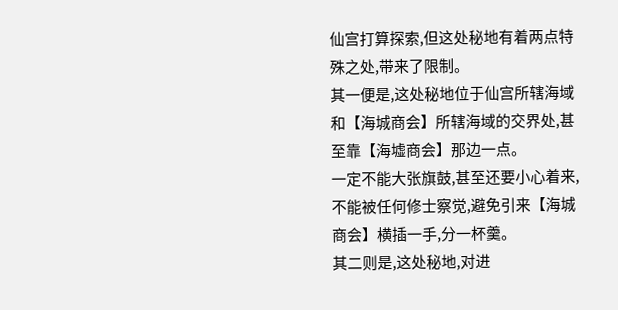仙宫打算探索,但这处秘地有着两点特殊之处,带来了限制。
其一便是,这处秘地位于仙宫所辖海域和【海城商会】所辖海域的交界处,甚至靠【海墟商会】那边一点。
一定不能大张旗鼓,甚至还要小心着来,不能被任何修士察觉,避免引来【海城商会】横插一手,分一杯羹。
其二则是,这处秘地,对进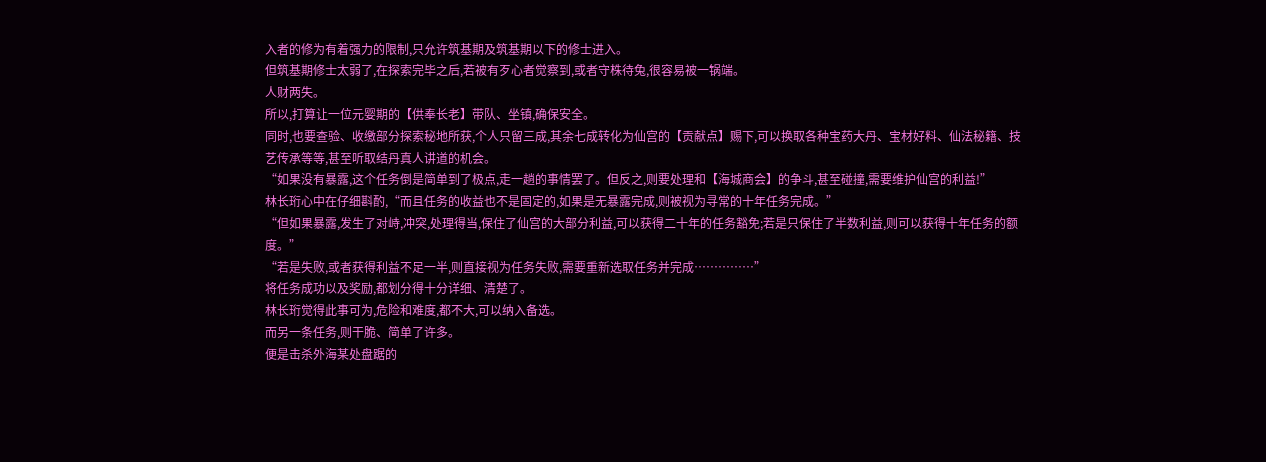入者的修为有着强力的限制,只允许筑基期及筑基期以下的修士进入。
但筑基期修士太弱了,在探索完毕之后,若被有歹心者觉察到,或者守株待兔,很容易被一锅端。
人财两失。
所以,打算让一位元婴期的【供奉长老】带队、坐镇,确保安全。
同时,也要查验、收缴部分探索秘地所获,个人只留三成,其余七成转化为仙宫的【贡献点】赐下,可以换取各种宝药大丹、宝材好料、仙法秘籍、技艺传承等等,甚至听取结丹真人讲道的机会。
“如果没有暴露,这个任务倒是简单到了极点,走一趟的事情罢了。但反之,则要处理和【海城商会】的争斗,甚至碰撞,需要维护仙宫的利益!”
林长珩心中在仔细斟酌,“而且任务的收益也不是固定的,如果是无暴露完成,则被视为寻常的十年任务完成。”
“但如果暴露,发生了对峙,冲突,处理得当,保住了仙宫的大部分利益,可以获得二十年的任务豁免;若是只保住了半数利益,则可以获得十年任务的额度。”
“若是失败,或者获得利益不足一半,则直接视为任务失败,需要重新选取任务并完成……………”
将任务成功以及奖励,都划分得十分详细、清楚了。
林长珩觉得此事可为,危险和难度,都不大,可以纳入备选。
而另一条任务,则干脆、简单了许多。
便是击杀外海某处盘踞的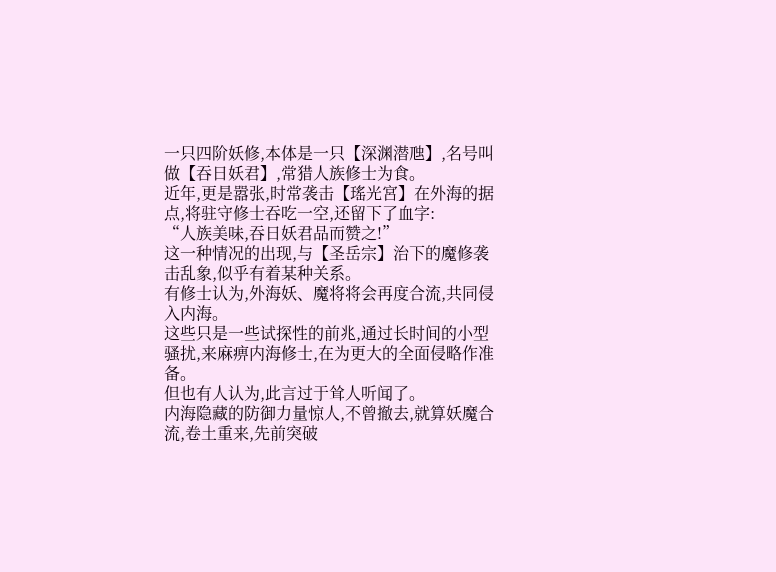一只四阶妖修,本体是一只【深渊潜虺】,名号叫做【吞日妖君】,常猎人族修士为食。
近年,更是嚣张,时常袭击【瑤光宮】在外海的据点,将驻守修士吞吃一空,还留下了血字:
“人族美味,吞日妖君品而赞之!”
这一种情况的出现,与【圣岳宗】治下的魔修袭击乱象,似乎有着某种关系。
有修士认为,外海妖、魔将将会再度合流,共同侵入内海。
这些只是一些试探性的前兆,通过长时间的小型骚扰,来麻痹内海修士,在为更大的全面侵略作准备。
但也有人认为,此言过于耸人听闻了。
内海隐藏的防御力量惊人,不曾撤去,就算妖魔合流,卷土重来,先前突破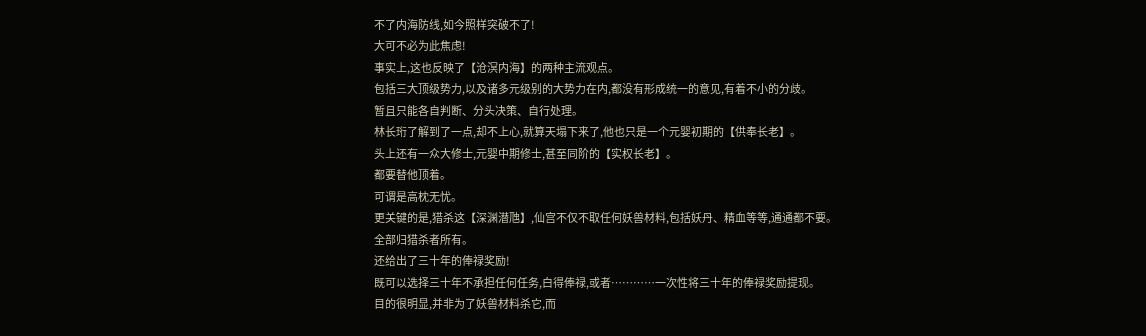不了内海防线,如今照样突破不了!
大可不必为此焦虑!
事实上,这也反映了【沧溟内海】的两种主流观点。
包括三大顶级势力,以及诸多元级别的大势力在内,都没有形成统一的意见,有着不小的分歧。
暂且只能各自判断、分头决策、自行处理。
林长珩了解到了一点,却不上心,就算天塌下来了,他也只是一个元婴初期的【供奉长老】。
头上还有一众大修士,元婴中期修士,甚至同阶的【实权长老】。
都要替他顶着。
可谓是高枕无忧。
更关键的是,猎杀这【深渊潜虺】,仙宫不仅不取任何妖兽材料,包括妖丹、精血等等,通通都不要。
全部归猎杀者所有。
还给出了三十年的俸禄奖励!
既可以选择三十年不承担任何任务,白得俸禄,或者…………一次性将三十年的俸禄奖励提现。
目的很明显,并非为了妖兽材料杀它,而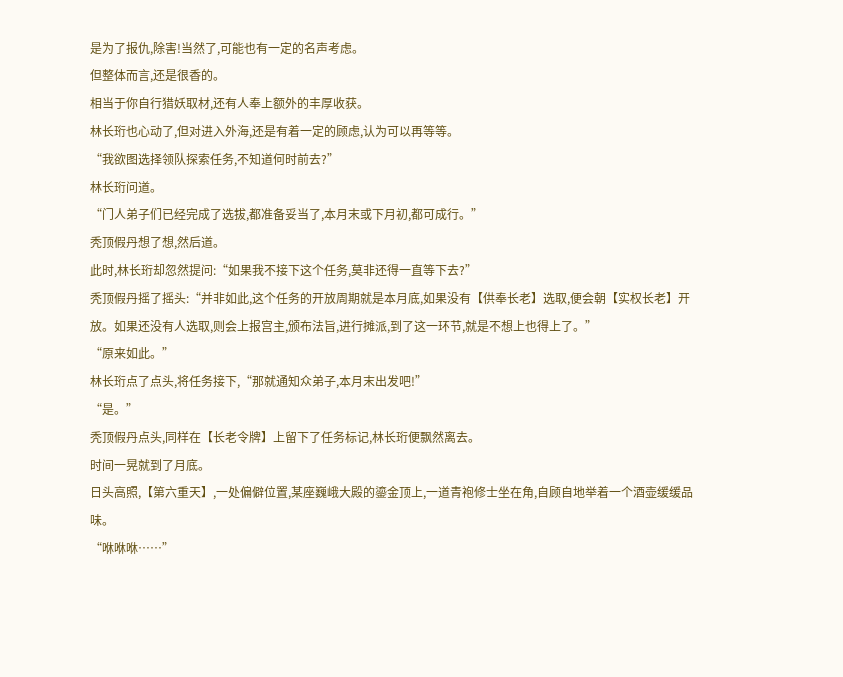是为了报仇,除害!当然了,可能也有一定的名声考虑。
但整体而言,还是很香的。
相当于你自行猎妖取材,还有人奉上额外的丰厚收获。
林长珩也心动了,但对进入外海,还是有着一定的顾虑,认为可以再等等。
“我欲图选择领队探索任务,不知道何时前去?”
林长珩问道。
“门人弟子们已经完成了选拔,都准备妥当了,本月末或下月初,都可成行。”
秃顶假丹想了想,然后道。
此时,林长珩却忽然提问:“如果我不接下这个任务,莫非还得一直等下去?”
秃顶假丹摇了摇头:“并非如此,这个任务的开放周期就是本月底,如果没有【供奉长老】选取,便会朝【实权长老】开放。如果还没有人选取,则会上报宫主,颁布法旨,进行摊派,到了这一环节,就是不想上也得上了。”
“原来如此。”
林长珩点了点头,将任务接下,“那就通知众弟子,本月末出发吧!”
“是。”
秃顶假丹点头,同样在【长老令牌】上留下了任务标记,林长珩便飘然离去。
时间一晃就到了月底。
日头高照,【第六重天】,一处偏僻位置,某座巍峨大殿的鎏金顶上,一道青袍修士坐在角,自顾自地举着一个酒壶缓缓品味。
“咻咻咻……”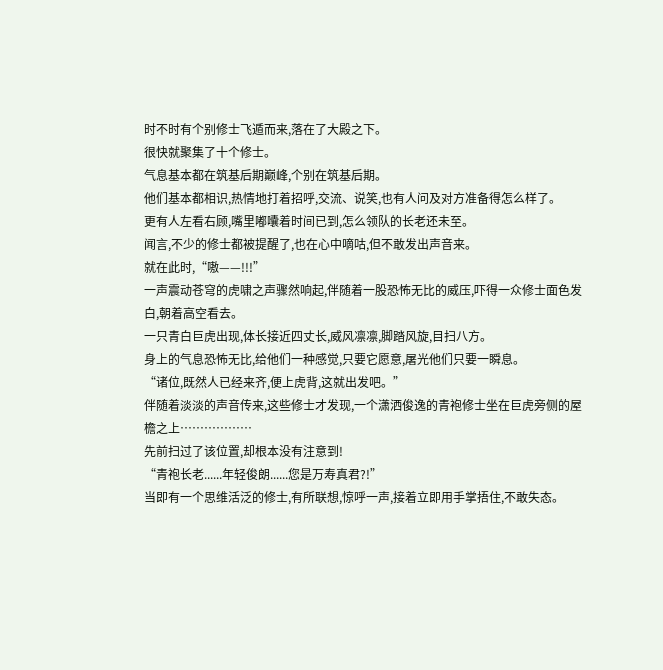时不时有个别修士飞遁而来,落在了大殿之下。
很快就聚集了十个修士。
气息基本都在筑基后期巅峰,个别在筑基后期。
他们基本都相识,热情地打着招呼,交流、说笑,也有人问及对方准备得怎么样了。
更有人左看右顾,嘴里嘟囔着时间已到,怎么领队的长老还未至。
闻言,不少的修士都被提醒了,也在心中嘀咕,但不敢发出声音来。
就在此时,“嗷——!!!”
一声震动苍穹的虎啸之声骤然响起,伴随着一股恐怖无比的威压,吓得一众修士面色发白,朝着高空看去。
一只青白巨虎出现,体长接近四丈长,威风凛凛,脚踏风旋,目扫八方。
身上的气息恐怖无比,给他们一种感觉,只要它愿意,屠光他们只要一瞬息。
“诸位,既然人已经来齐,便上虎背,这就出发吧。”
伴随着淡淡的声音传来,这些修士才发现,一个潇洒俊逸的青袍修士坐在巨虎旁侧的屋檐之上………………
先前扫过了该位置,却根本没有注意到!
“青袍长老......年轻俊朗......您是万寿真君?!”
当即有一个思维活泛的修士,有所联想,惊呼一声,接着立即用手掌捂住,不敢失态。